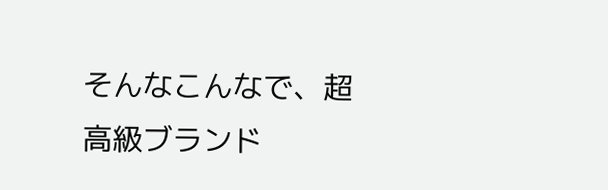そんなこんなで、超高級ブランド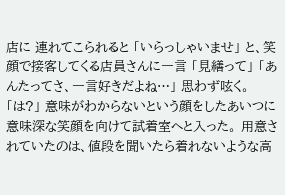店に 連れてこられると 「いらっしゃいませ」 と、笑顔で接客してくる店員さんに一言 「見繕って」 「あんたってさ、一言好きだよね…」 思わず呟く。 「は?」 意味がわからないという顔をしたあいつに 意味深な笑顔を向けて試着室へと入った。 用意されていたのは、値段を聞いたら着れないような高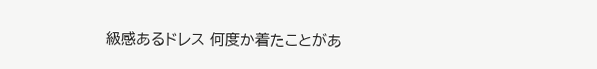級感あるドレス 何度か着たことがあ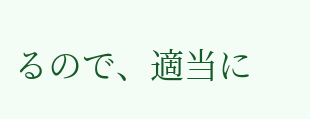るので、適当に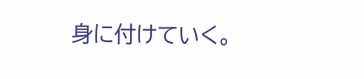身に付けていく。